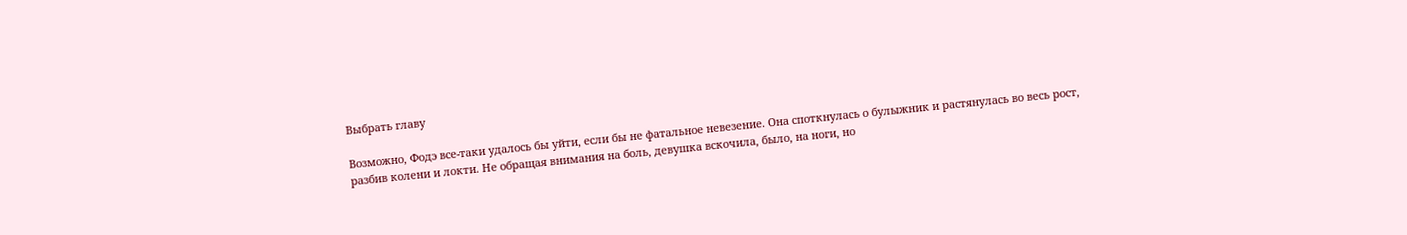Выбрать главу

Возможно, Фодэ все-таки удалось бы уйти, если бы не фатальное невезение. Она споткнулась о булыжник и растянулась во весь рост, разбив колени и локти. Не обращая внимания на боль, девушка вскочила, было, на ноги, но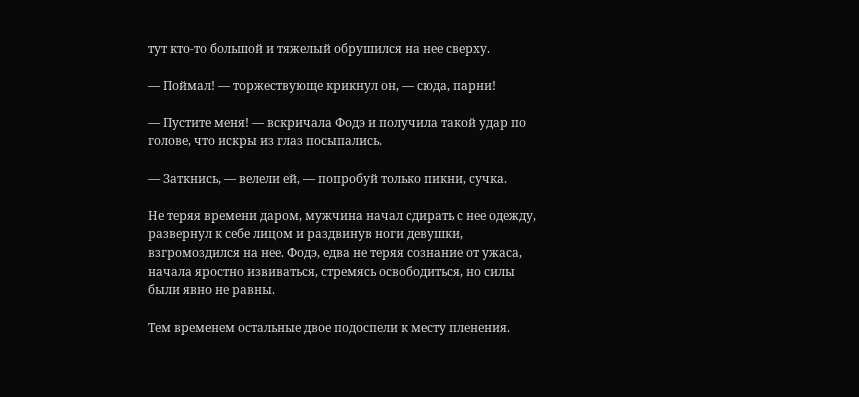тут кто-то большой и тяжелый обрушился на нее сверху.

— Поймал! — торжествующе крикнул он, — сюда, парни!

— Пустите меня! — вскричала Фодэ и получила такой удар по голове, что искры из глаз посыпались.

— Заткнись, — велели ей, — попробуй только пикни, сучка.

Не теряя времени даром, мужчина начал сдирать с нее одежду, развернул к себе лицом и раздвинув ноги девушки, взгромоздился на нее. Фодэ, едва не теряя сознание от ужаса, начала яростно извиваться, стремясь освободиться, но силы были явно не равны.

Тем временем остальные двое подоспели к месту пленения.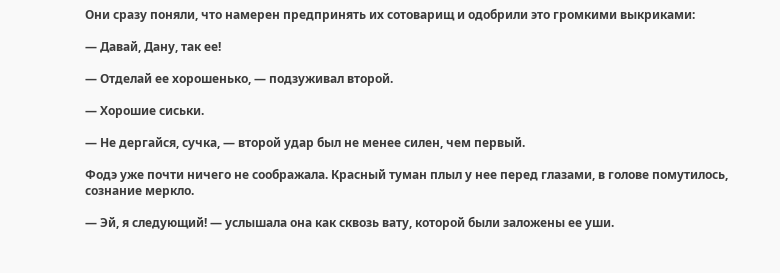Они сразу поняли, что намерен предпринять их сотоварищ и одобрили это громкими выкриками:

— Давай, Дану, так ее!

— Отделай ее хорошенько, — подзуживал второй.

— Хорошие сиськи.

— Не дергайся, сучка, — второй удар был не менее силен, чем первый.

Фодэ уже почти ничего не соображала. Красный туман плыл у нее перед глазами, в голове помутилось, сознание меркло.

— Эй, я следующий! — услышала она как сквозь вату, которой были заложены ее уши.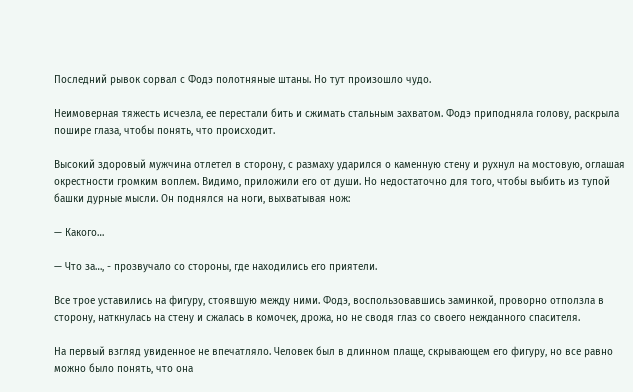Последний рывок сорвал с Фодэ полотняные штаны. Но тут произошло чудо.

Неимоверная тяжесть исчезла, ее перестали бить и сжимать стальным захватом. Фодэ приподняла голову, раскрыла пошире глаза, чтобы понять, что происходит.

Высокий здоровый мужчина отлетел в сторону, с размаху ударился о каменную стену и рухнул на мостовую, оглашая окрестности громким воплем. Видимо, приложили его от души. Но недостаточно для того, чтобы выбить из тупой башки дурные мысли. Он поднялся на ноги, выхватывая нож:

— Какого…

— Что за…, - прозвучало со стороны, где находились его приятели.

Все трое уставились на фигуру, стоявшую между ними. Фодэ, воспользовавшись заминкой, проворно отползла в сторону, наткнулась на стену и сжалась в комочек, дрожа, но не сводя глаз со своего нежданного спасителя.

На первый взгляд увиденное не впечатляло. Человек был в длинном плаще, скрывающем его фигуру, но все равно можно было понять, что она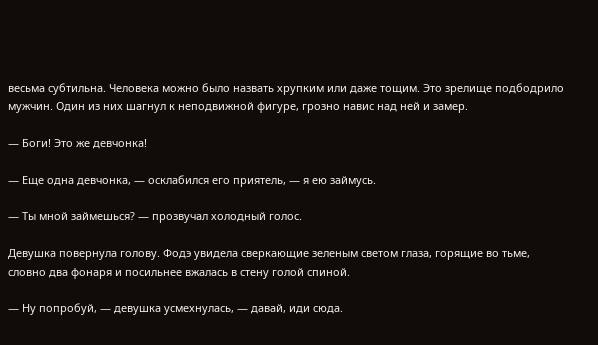весьма субтильна. Человека можно было назвать хрупким или даже тощим. Это зрелище подбодрило мужчин. Один из них шагнул к неподвижной фигуре, грозно навис над ней и замер.

— Боги! Это же девчонка!

— Еще одна девчонка, — осклабился его приятель, — я ею займусь.

— Ты мной займешься? — прозвучал холодный голос.

Девушка повернула голову. Фодэ увидела сверкающие зеленым светом глаза, горящие во тьме, словно два фонаря и посильнее вжалась в стену голой спиной.

— Ну попробуй, — девушка усмехнулась, — давай, иди сюда.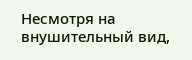Несмотря на внушительный вид,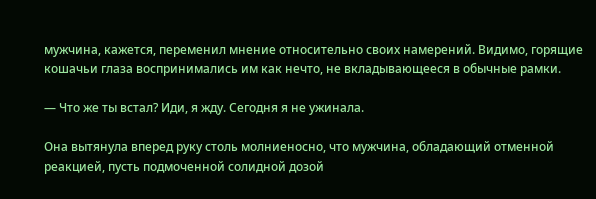мужчина, кажется, переменил мнение относительно своих намерений. Видимо, горящие кошачьи глаза воспринимались им как нечто, не вкладывающееся в обычные рамки.

— Что же ты встал? Иди, я жду. Сегодня я не ужинала.

Она вытянула вперед руку столь молниеносно, что мужчина, обладающий отменной реакцией, пусть подмоченной солидной дозой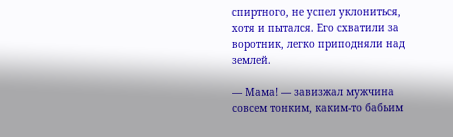спиртного, не успел уклониться, хотя и пытался. Его схватили за воротник, легко приподняли над землей.

— Мама! — завизжал мужчина совсем тонким, каким-то бабьим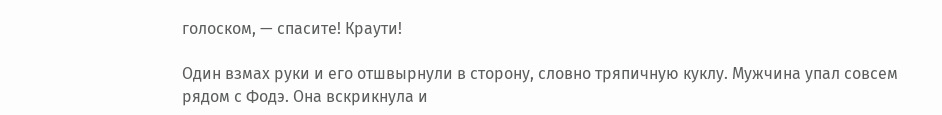голоском, — спасите! Краути!

Один взмах руки и его отшвырнули в сторону, словно тряпичную куклу. Мужчина упал совсем рядом с Фодэ. Она вскрикнула и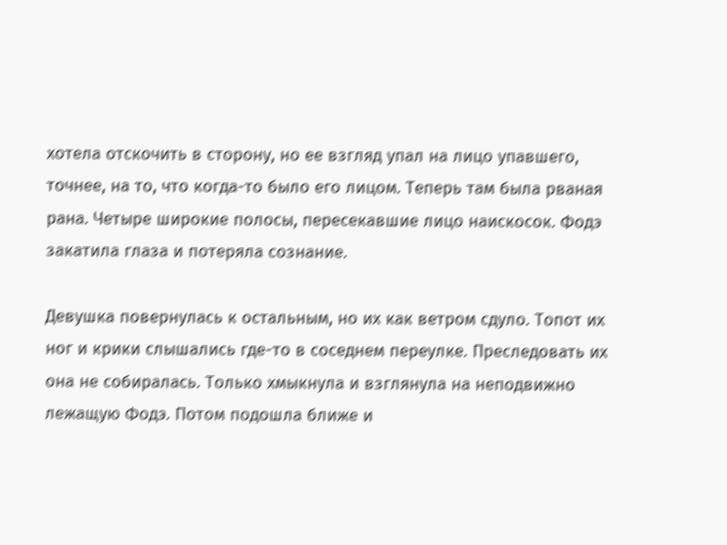хотела отскочить в сторону, но ее взгляд упал на лицо упавшего, точнее, на то, что когда-то было его лицом. Теперь там была рваная рана. Четыре широкие полосы, пересекавшие лицо наискосок. Фодэ закатила глаза и потеряла сознание.

Девушка повернулась к остальным, но их как ветром сдуло. Топот их ног и крики слышались где-то в соседнем переулке. Преследовать их она не собиралась. Только хмыкнула и взглянула на неподвижно лежащую Фодэ. Потом подошла ближе и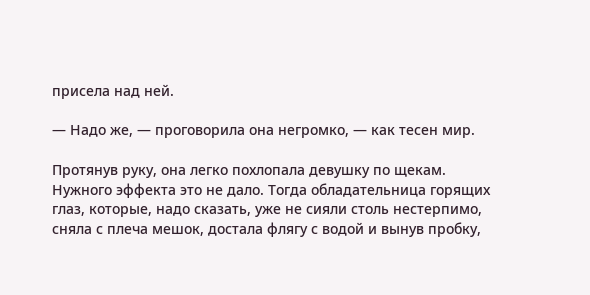присела над ней.

— Надо же, — проговорила она негромко, — как тесен мир.

Протянув руку, она легко похлопала девушку по щекам. Нужного эффекта это не дало. Тогда обладательница горящих глаз, которые, надо сказать, уже не сияли столь нестерпимо, сняла с плеча мешок, достала флягу с водой и вынув пробку,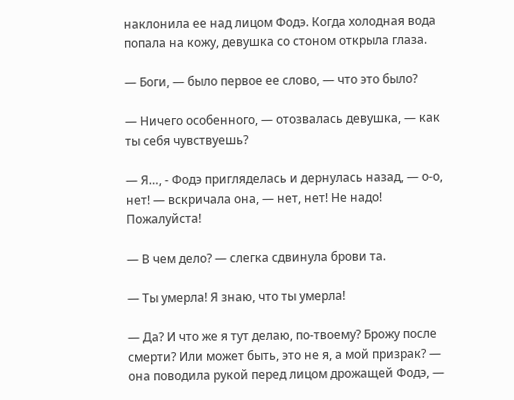наклонила ее над лицом Фодэ. Когда холодная вода попала на кожу, девушка со стоном открыла глаза.

— Боги, — было первое ее слово, — что это было?

— Ничего особенного, — отозвалась девушка, — как ты себя чувствуешь?

— Я…, - Фодэ пригляделась и дернулась назад, — о-о, нет! — вскричала она, — нет, нет! Не надо! Пожалуйста!

— В чем дело? — слегка сдвинула брови та.

— Ты умерла! Я знаю, что ты умерла!

— Да? И что же я тут делаю, по-твоему? Брожу после смерти? Или может быть, это не я, а мой призрак? — она поводила рукой перед лицом дрожащей Фодэ, —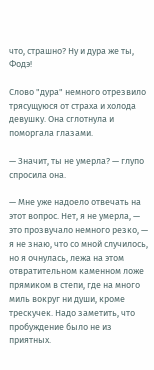что, страшно? Ну и дура же ты, Фодэ!

Слово "дура" немного отрезвило трясущуюся от страха и холода девушку. Она сглотнула и поморгала глазами.

— Значит, ты не умерла? — глупо спросила она.

— Мне уже надоело отвечать на этот вопрос. Нет, я не умерла, — это прозвучало немного резко, — я не знаю, что со мной случилось, но я очнулась, лежа на этом отвратительном каменном ложе прямиком в степи, где на много миль вокруг ни души, кроме трескучек. Надо заметить, что пробуждение было не из приятных.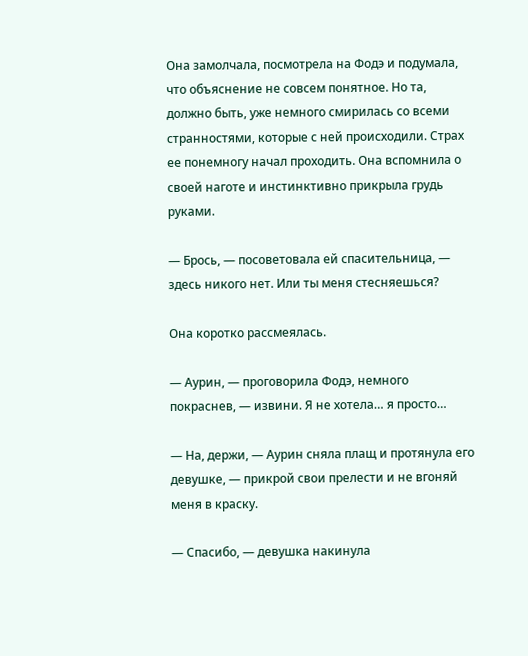Она замолчала, посмотрела на Фодэ и подумала, что объяснение не совсем понятное. Но та, должно быть, уже немного смирилась со всеми странностями, которые с ней происходили. Страх ее понемногу начал проходить. Она вспомнила о своей наготе и инстинктивно прикрыла грудь руками.

— Брось, — посоветовала ей спасительница, — здесь никого нет. Или ты меня стесняешься?

Она коротко рассмеялась.

— Аурин, — проговорила Фодэ, немного покраснев, — извини. Я не хотела… я просто…

— На, держи, — Аурин сняла плащ и протянула его девушке, — прикрой свои прелести и не вгоняй меня в краску.

— Спасибо, — девушка накинула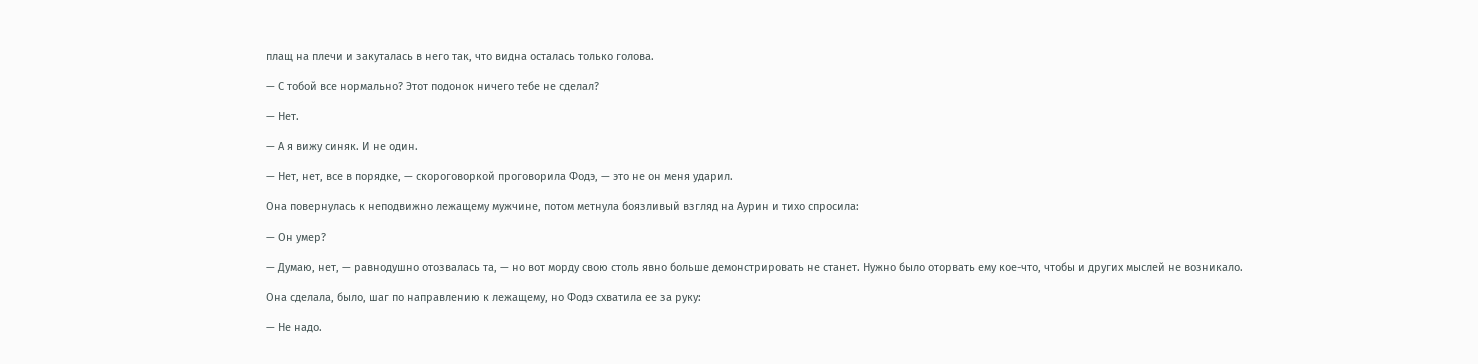плащ на плечи и закуталась в него так, что видна осталась только голова.

— С тобой все нормально? Этот подонок ничего тебе не сделал?

— Нет.

— А я вижу синяк. И не один.

— Нет, нет, все в порядке, — скороговоркой проговорила Фодэ, — это не он меня ударил.

Она повернулась к неподвижно лежащему мужчине, потом метнула боязливый взгляд на Аурин и тихо спросила:

— Он умер?

— Думаю, нет, — равнодушно отозвалась та, — но вот морду свою столь явно больше демонстрировать не станет. Нужно было оторвать ему кое-что, чтобы и других мыслей не возникало.

Она сделала, было, шаг по направлению к лежащему, но Фодэ схватила ее за руку:

— Не надо.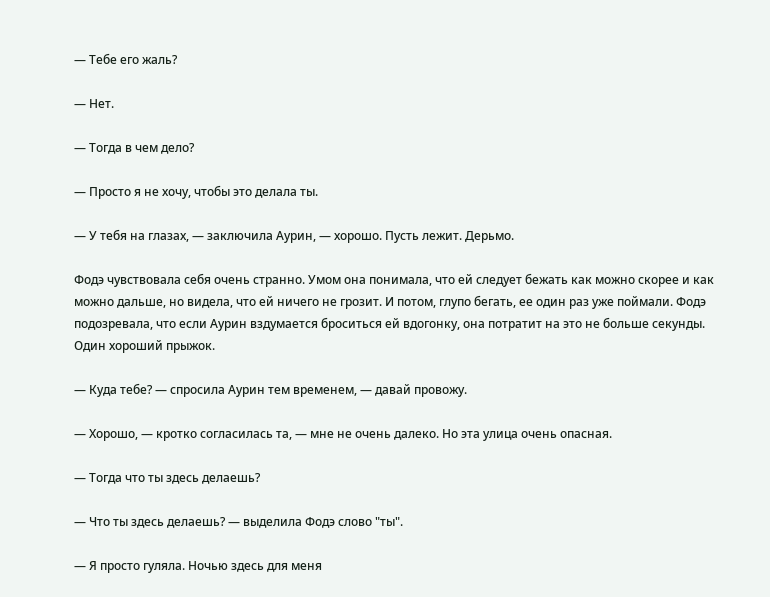— Тебе его жаль?

— Нет.

— Тогда в чем дело?

— Просто я не хочу, чтобы это делала ты.

— У тебя на глазах, — заключила Аурин, — хорошо. Пусть лежит. Дерьмо.

Фодэ чувствовала себя очень странно. Умом она понимала, что ей следует бежать как можно скорее и как можно дальше, но видела, что ей ничего не грозит. И потом, глупо бегать, ее один раз уже поймали. Фодэ подозревала, что если Аурин вздумается броситься ей вдогонку, она потратит на это не больше секунды. Один хороший прыжок.

— Куда тебе? — спросила Аурин тем временем, — давай провожу.

— Хорошо, — кротко согласилась та, — мне не очень далеко. Но эта улица очень опасная.

— Тогда что ты здесь делаешь?

— Что ты здесь делаешь? — выделила Фодэ слово "ты".

— Я просто гуляла. Ночью здесь для меня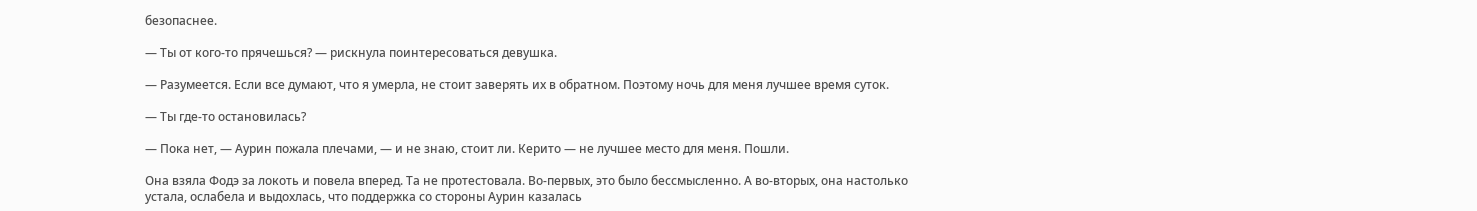безопаснее.

— Ты от кого-то прячешься? — рискнула поинтересоваться девушка.

— Разумеется. Если все думают, что я умерла, не стоит заверять их в обратном. Поэтому ночь для меня лучшее время суток.

— Ты где-то остановилась?

— Пока нет, — Аурин пожала плечами, — и не знаю, стоит ли. Керито — не лучшее место для меня. Пошли.

Она взяла Фодэ за локоть и повела вперед. Та не протестовала. Во-первых, это было бессмысленно. А во-вторых, она настолько устала, ослабела и выдохлась, что поддержка со стороны Аурин казалась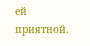ей приятной.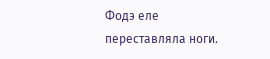Фодэ еле переставляла ноги.